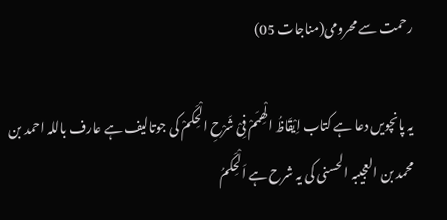رحمت سے محرومی(مناجات 05)

یہ پانچویں دعا ہے کتاب اِیْقَاظُ الْھِمَمْ فِیْ شَرْحِ الْحِکَمْ کی جوتالیف ہے عارف باللہ احمد بن محمد بن العجیبہ الحسنی کی یہ شرح ہے اَلْحِکَمُ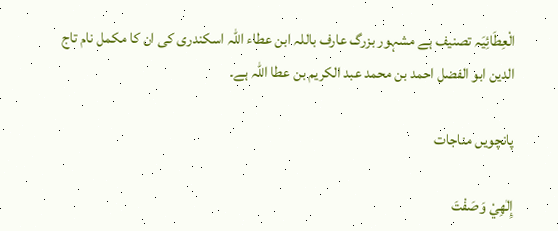الْعِطَائِیَہ تصنیف ہے مشہور بزرگ عارف باللہ ابن عطاء اللہ اسکندری کی ان کا مکمل نام تاج الدین ابو الفضل احمد بن محمد عبد الکریم بن عطا اللہ ہے۔

پانچویں مناجات

إِلٰهِيْ وَصَفْتَ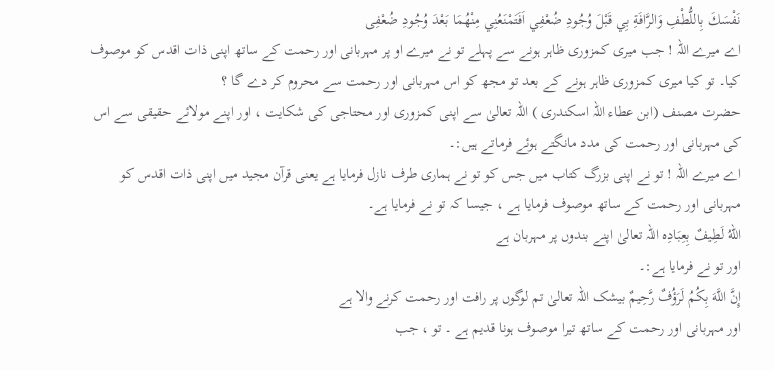نَفْسَكَ بِاللُّطْفِ وَالرَّافَةِ بِي قَبْلَ وُجُودِ ضُعْفِي اَفَتَمْنَعُنِي مِنْهُمَا بَعْدَ وُجُودِ ضُعْفِى
اے میرے اللہ ! جب میری کمزوری ظاہر ہونے سے پہلے تو نے میرے او پر مہربانی اور رحمت کے ساتھ اپنی ذات اقدس کو موصوف کیا۔ تو کیا میری کمزوری ظاہر ہونے کے بعد تو مجھ کو اس مہربانی اور رحمت سے محروم کر دے گا ؟
حضرت مصنف (ابن عطاء اللہ اسکندری ) اللہ تعالیٰ سے اپنی کمزوری اور محتاجی کی شکایت ، اور اپنے مولائے حقیقی سے اس کی مہربانی اور رحمت کی مدد مانگتے ہوئے فرماتے ہیں:۔
اے میرے اللہ ! تو نے اپنی بزرگ کتاب میں جس کو تو نے ہماری طرف نازل فرمایا ہے یعنی قرآن مجید میں اپنی ذات اقدس کو مہربانی اور رحمت کے ساتھ موصوف فرمایا ہے ، جیسا کہ تو نے فرمایا ہے۔
اللهُ لَطِيفٌ بِعِبَادِه اللہ تعالیٰ اپنے بندوں پر مہربان ہے
اور تو نے فرمایا ہے:۔
إِنَّ اللَّهَ بِكُمُ لَرَؤُفٌ رَّحِيمٌ بیشک اللہ تعالیٰ تم لوگوں پر رافت اور رحمت کرنے والا ہے
اور مہربانی اور رحمت کے ساتھ تیرا موصوف ہونا قدیم ہے ۔ تو ، جب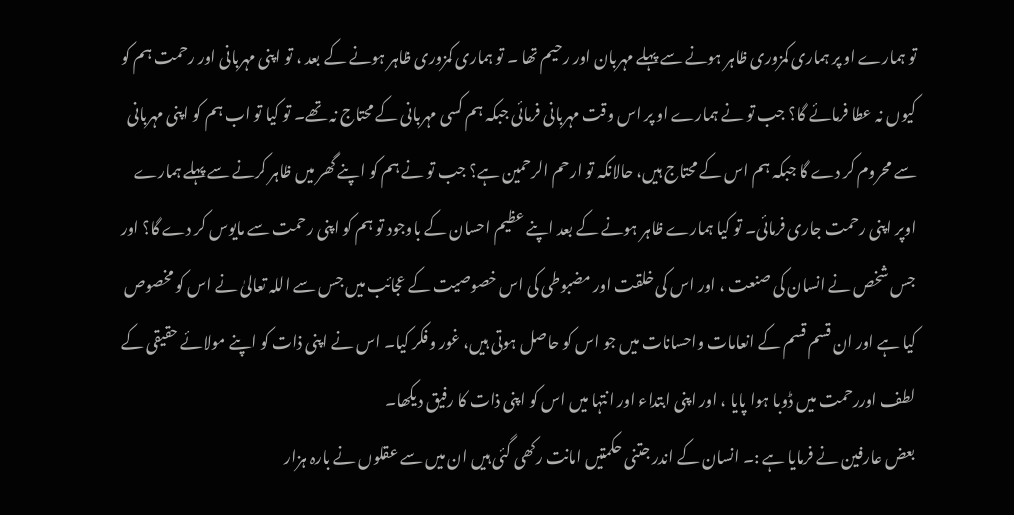تو ہمارے او پر ہماری کمزوری ظاہر ہونے سے پہلے مہربان اور رحیم تھا ۔ تو ہماری کمزوری ظاہر ہونے کے بعد ، تو اپنی مہربانی اور رحمت ہم کو کیوں نہ عطا فرمائے گا؟ جب تو نے ہمارے او پر اس وقت مہربانی فرمائی جبکہ ہم کسی مہربانی کے محتاج نہ تھے۔ تو کیا تو اب ہم کو اپنی مہربانی سے محروم کر دے گا جبکہ ہم اس کے محتاج ہیں، حالانکہ تو ارحم الرحمین ہے؟ جب تو نے ہم کو اپنے گھر میں ظاہر کرنے سے پہلے ہمارے اوپر اپنی رحمت جاری فرمائی۔ تو کیا ہمارے ظاہر ہونے کے بعد اپنے عظیم احسان کے باوجود تو ہم کو اپنی رحمت سے مایوس کر دے گا؟ اور جس شخص نے انسان کی صنعت ، اور اس کی خلقت اور مضبوطی کی اس خصوصیت کے عجائب میں جس سے اللہ تعالیٰ نے اس کو مخصوص کیا ہے اور ان قسم قسم کے انعامات واحسانات میں جو اس کو حاصل ہوتی ہیں، غور وفکر کیا۔ اس نے اپنی ذات کو اپنے مولائے حقیقی کے لطف اوررحمت میں ڈوبا ہوا پایا ، اور اپنی ابتداء اور انتہا میں اس کو اپنی ذات کا رفیق دیکھا۔
بعض عارفین نے فرمایا ہے :۔ انسان کے اندر جتنی حکمتیں امانت رکھی گئی ہیں ان میں سے عقلوں نے بارہ ہزار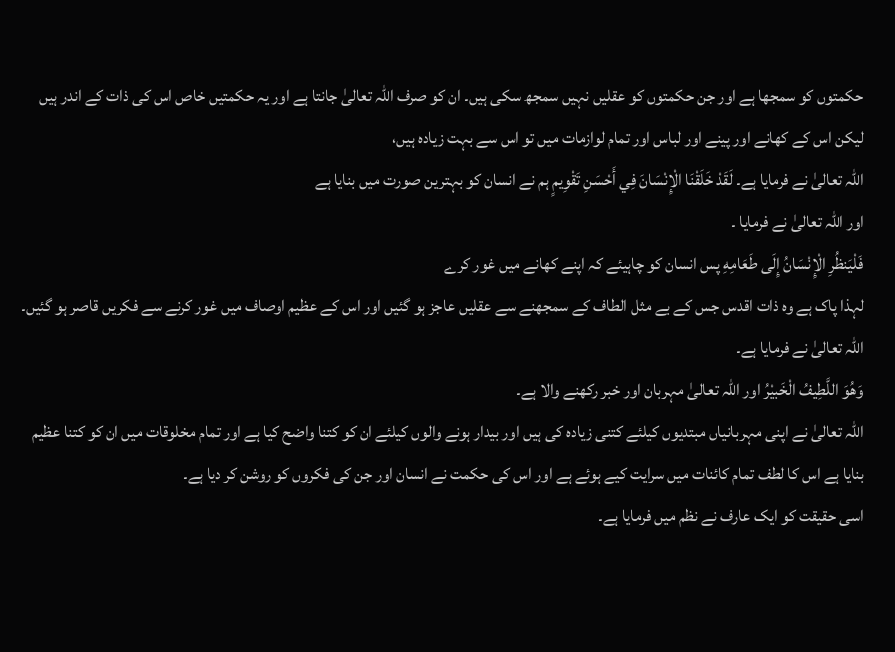حکمتوں کو سمجھا ہے اور جن حکمتوں کو عقلیں نہیں سمجھ سکی ہیں۔ ان کو صرف اللہ تعالیٰ جانتا ہے اور یہ حکمتیں خاص اس کی ذات کے اندر ہیں لیکن اس کے کھانے اور پینے اور لباس اور تمام لوازمات میں تو اس سے بہت زیادہ ہیں،
اللہ تعالیٰ نے فرمایا ہے۔ لَقَدْ خَلَقْنَا الْإِنْسَانَ فِي أَحْسَنِ تَقْوِيمٍ ہم نے انسان کو بہترین صورت میں بنایا ہے
اور اللہ تعالیٰ نے فرمایا ۔
فَلْيَنظُرِ الْإِنْسَانُ إِلَى طَعَامِهِ پس انسان کو چاہیئے کہ اپنے کھانے میں غور کرے
لہذا پاک ہے وہ ذات اقدس جس کے بے مثل الطاف کے سمجھنے سے عقلیں عاجز ہو گئیں اور اس کے عظیم اوصاف میں غور کرنے سے فکریں قاصر ہو گئیں۔ اللہ تعالیٰ نے فرمایا ہے۔
وَهُوَ اللَّطِيفُ الْخَبيْرُ اور اللہ تعالیٰ مہربان اور خبر رکھنے والا ہے۔
اللہ تعالیٰ نے اپنی مہربانیاں مبتدیوں کیلئے کتنی زیادہ کی ہیں اور بیدار ہونے والوں کیلئے ان کو کتنا واضح کیا ہے اور تمام مخلوقات میں ان کو کتنا عظیم بنایا ہے اس کا لطف تمام کائنات میں سرایت کیے ہوئے ہے اور اس کی حکمت نے انسان اور جن کی فکروں کو روشن کر دیا ہے۔
اسی حقیقت کو ایک عارف نے نظم میں فرمایا ہے۔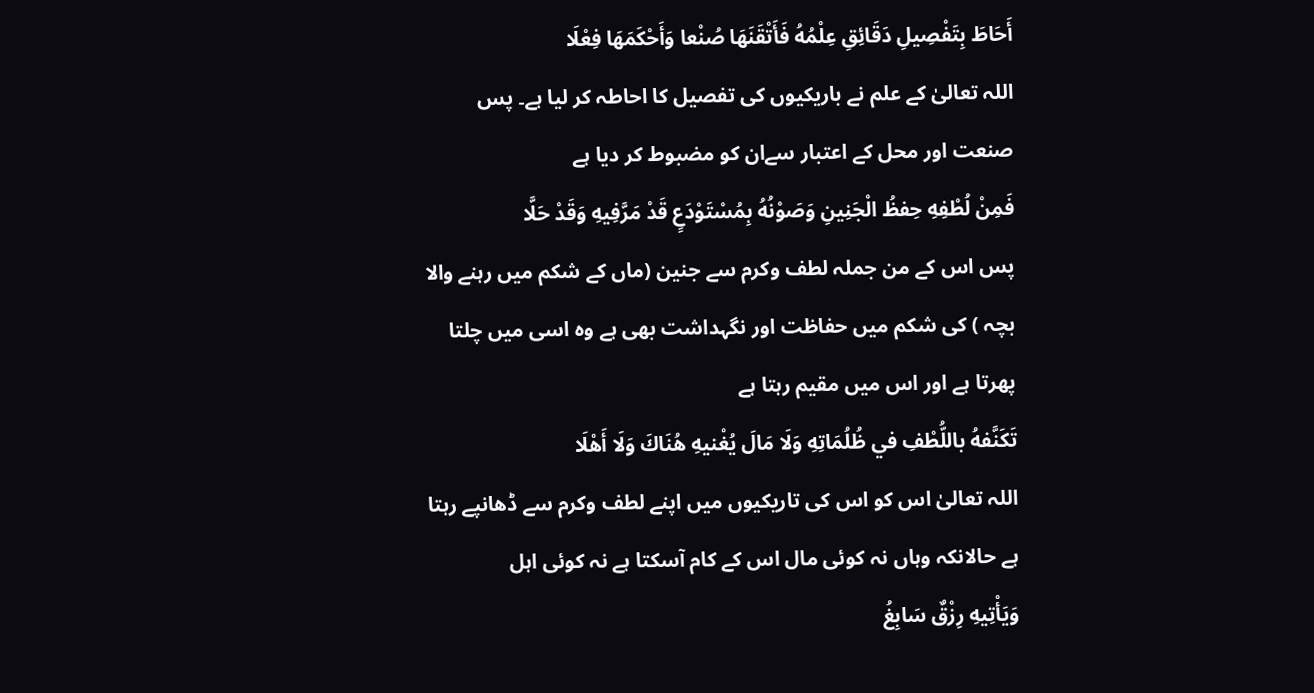أَحَاطَ بِتَفْصِيلِ دَقَائِقِ عِلْمُهُ فَأَتْقَنَهَا صُنْعا وَأَحْكَمَهَا فِعْلَا
اللہ تعالیٰ کے علم نے باریکیوں کی تفصیل کا احاطہ کر لیا ہے۔ پس صنعت اور محل کے اعتبار سےان کو مضبوط کر دیا ہے
فَمِنْ لُطْفِهِ حِفظُ الْجَنِينِ وَصَوْنُهُ بِمُسْتَوْدَعٍ قَدْ مَرَّفِيهِ وَقَدْ حَلَّا
پس اس کے من جملہ لطف وکرم سے جنین (ماں کے شکم میں رہنے والا بچہ ) کی شکم میں حفاظت اور نگہداشت بھی ہے وہ اسی میں چلتا پھرتا ہے اور اس میں مقیم رہتا ہے
تَكَنَّفهُ باللُّطْفِ في ظُلُمَاتِهِ وَلَا مَالَ يُغْنيهِ هُنَاكَ وَلَا أَهْلَا
اللہ تعالیٰ اس کو اس کی تاریکیوں میں اپنے لطف وکرم سے ڈھانپے رہتا ہے حالانکہ وہاں نہ کوئی مال اس کے کام آسکتا ہے نہ کوئی اہل
وَيَأْتِيهِ رِزْقٌ سَابِغُ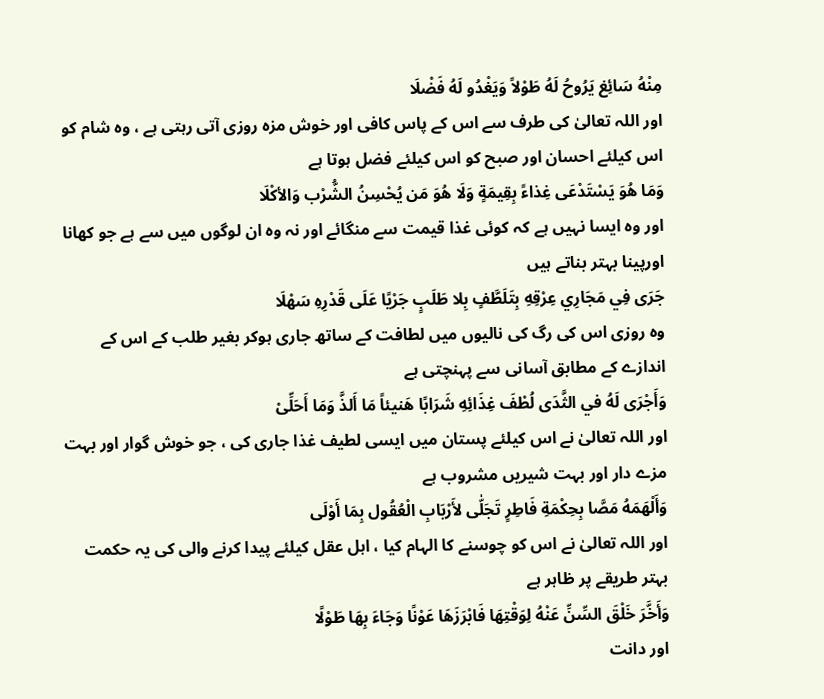مِنْهُ سَائِغ یَرُوحُ لَهُ طَوْلاً وَيَغْدُو لَهُ فَضْلَا
اور اللہ تعالیٰ کی طرف سے اس کے پاس کافی اور خوش مزہ روزی آتی رہتی ہے ، وہ شام کو اس کیلئے احسان اور صبح کو اس کیلئے فضل ہوتا ہے
وَمَا هُوَ يَسْتَدْعَى غِذاءً بِقِيمَةٍ وَلَا هُوَ مَن يُحْسِنُ الشُّرْب وَالأكْلَا
اور وہ ایسا نہیں ہے کہ کوئی غذا قیمت سے منگائے اور نہ وہ ان لوگوں میں سے ہے جو کھانا اورپینا بہتر بناتے ہیں
جَرَى فِي مَجَارِي عِرْقِهِ بِتَلَطَّفٍ بِلا طَلَبٍ جَرْيًا عَلَى قَدْرِهِ سَهْلَا
وہ روزی اس کی رگ کی نالیوں میں لطافت کے ساتھ جاری ہوکر بغیر طلب کے اس کے اندازے کے مطابق آسانی سے پہنچتی ہے
وَأَجْرَى لَهُ في الثَّدَى لُطْفَ غِذَائِهِ شَرَابًا هَنيئاً مَا أَلذَّ وَمَا أَحَلِّىْ
اور اللہ تعالیٰ نے اس کیلئے پستان میں ایسی لطیف غذا جاری کی ، جو خوش گوار اور بہت مزے دار اور بہت شیریں مشروب ہے
وَأَلْهَمَهُ مَصَّا بِحِكْمَةِ فَاطِرٍ تَجَلّٰى لأَرْبَابِ الْعُقُول بِمَا أَوْلَى
اور اللہ تعالیٰ نے اس کو چوسنے کا الہام کیا ، اہل عقل کیلئے پیدا کرنے والی کی یہ حکمت بہتر طریقے پر ظاہر ہے
وَأَخَّرَ خَلْقَ السِّنِّ عَنْهُ لِوَقْتِهَا فَابْرَزَهَا عَوْنًا وَجَاءَ بِهَا طَوْلًا
اور دانت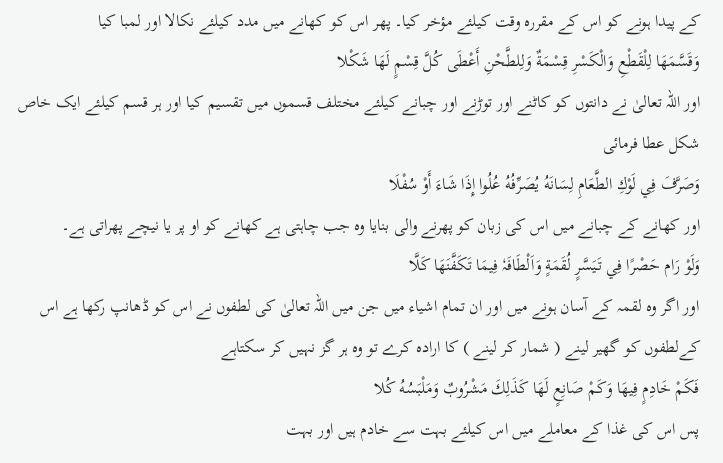کے پیدا ہونے کو اس کے مقررہ وقت کیلئے مؤخر کیا۔ پھر اس کو کھانے میں مدد کیلئے نکالا اور لمبا کیا
وَقَسَّمَهَا لِلْقَطْعِ وَالْكَسْرِ قِسْمَةٌ وَلِلطَّحْنِ أَعْطَى كُلَّ قِسْمٍ لَهَا شَكْلا
اور اللہ تعالیٰ نے دانتوں کو کاٹنے اور توڑنے اور چبانے کیلئے مختلف قسموں میں تقسیم کیا اور ہر قسم کیلئے ایک خاص شکل عطا فرمائی
وَصَرَّفَ فِي لَوْكِ الطَّعَامِ لِسَانَهُ يُصَرِّفُهُ عُلُوا إِذَا شَاءَ أَوْ سُفْلَا
اور کھانے کے چبانے میں اس کی زبان کو پھرنے والی بنایا وہ جب چاہتی ہے کھانے کو او پر یا نیچے پھراتی ہے۔
وَلَوْ رَام حَصْرًا فِي تَیَسَّرٍ لُقَمَةٍ وَاَلْطَافَہٗ فِيمَا تَكَفَّنَهَا كَلَّا
اور اگر وہ لقمہ کے آسان ہونے میں اور ان تمام اشیاء میں جن میں اللہ تعالیٰ کی لطفوں نے اس کو ڈھانپ رکھا ہے اس کےلطفوں کو گھیر لینے ( شمار کر لینے ) کا ارادہ کرے تو وہ ہر گز نہیں کر سکتاہے
فَكَمْ خَادِمٍ فِيهَا وَكَمْ صَانِعٍ لَهَا كَذَلِكَ مَشْرُوبٌ وَمَلْبَسُهُ كُلا
پس اس کی غذا کے معاملے میں اس کیلئے بہت سے خادم ہیں اور بہت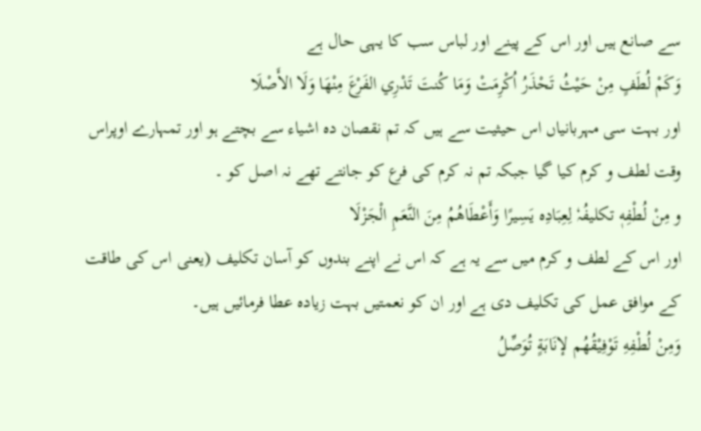سے صانع ہیں اور اس کے پینے اور لباس سب کا یہی حال ہے
وَكَمْ لُطَفٍ مِنْ حَيْثُ تَحْذَرُ اُکْرِمَتْ وَمَا كُنتَ تَدْرِي الفَرْعَ مِنْهَا وَلَا الأَصْلَا
اور بہت سی مہربانیاں اس حیثیت سے ہیں کہ تم نقصان دہ اشیاء سے بچتے ہو اور تمہارے اوپراس وقت لطف و کرم کیا گیا جبکہ تم نہ کرم کی فرع کو جانتے تھے نہ اصل کو ۔
و مِنْ لُطْفِهٖ تكليفُہٗ لِعِبَادِه یَسِيرًا وَأَعْطَاهُمُ مِنَ النَّعَمِ الْجَزْلَا
اور اس کے لطف و کرم میں سے یہ ہے کہ اس نے اپنے بندوں کو آسان تکلیف (یعنی اس کی طاقت کے موافق عمل کی تکلیف دی ہے اور ان کو نعمتیں بہت زیادہ عطا فرمائیں ہیں۔
وَمِنْ لُطْفِهِ تَوْفِيْقُهُم لإنَابَةٍ تُوَصِّلُ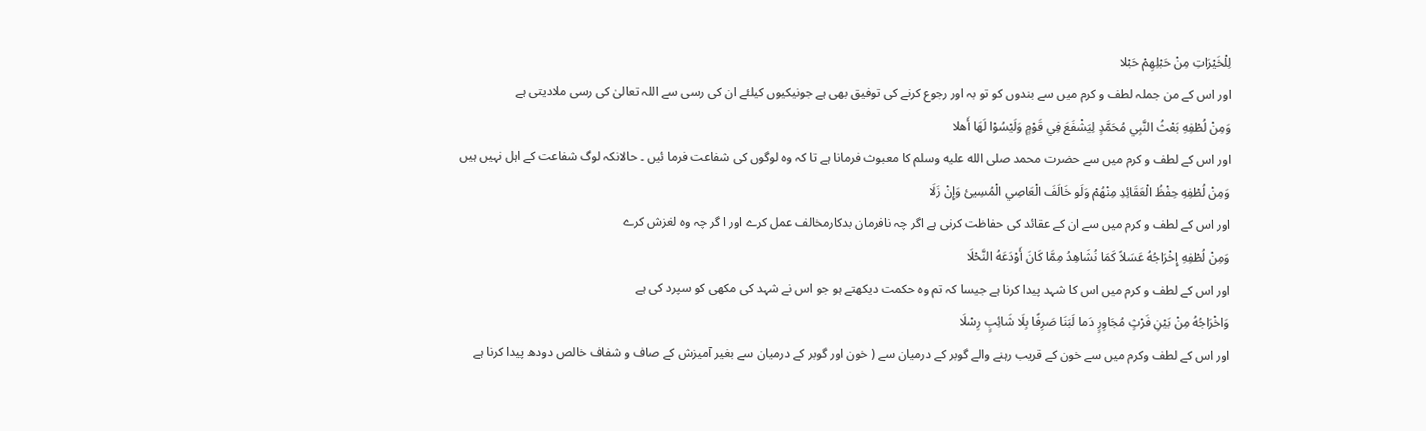لِلْخَيْرَاتِ مِنْ حَبْلِهِمْ حَبْلا
اور اس کے من جملہ لطف و کرم میں سے بندوں کو تو بہ اور رجوع کرنے کی توفیق بھی ہے جونیکیوں کیلئے ان کی رسی سے اللہ تعالیٰ کی رسی ملادیتی ہے
وَمِنْ لُطْفِهِ بَعْثُ النَّبِي مُحَمَّدٍ لِيَشْفَعَ فِي قَوْمٍ وَلَيْسُوْا لَهَا أَهلا
اور اس کے لطف و کرم میں سے حضرت محمد صلى الله عليه وسلم کا معبوث فرمانا ہے تا کہ وہ لوگوں کی شفاعت فرما ئیں ۔ حالانکہ لوگ شفاعت کے اہل نہیں ہیں
وَمِنْ لُطْفِهِ حِفْظُ الْعَقَائِدِ مِنْهُمْ وَلَو خَالَفَ الْعَاصِي الْمُسِيئ وَإِنْ زَلَا
اور اس کے لطف و کرم میں سے ان کے عقائد کی حفاظت کرنی ہے اگر چہ نافرمان بدکارمخالف عمل کرے اور ا گر چہ وہ لغزش کرے
وَمِنْ لُطْفِهِ إِخْرَاجُهُ عَسَلاً كَمَا نُشَاهِدُ مِمَّا كَانَ أَوْدَعَهُ النَّحْلَا
اور اس کے لطف و کرم میں اس کا شہد پیدا کرنا ہے جیسا کہ تم وہ حکمت دیکھتے ہو جو اس نے شہد کی مکھی کو سپرد کی ہے
وَاخْرَاجُهُ مِنْ بَيْنِ فَرْثٍ مُجَاوِرٍ دَما لَبَنَا صَرِفًا بِلَا شَائِبٍ رِسْلَا
اور اس کے لطف وکرم میں سے خون کے قریب رہنے والے گوبر کے درمیان سے ( خون اور گوبر کے درمیان سے بغیر آمیزش کے صاف و شفاف خالص دودھ پیدا کرنا ہے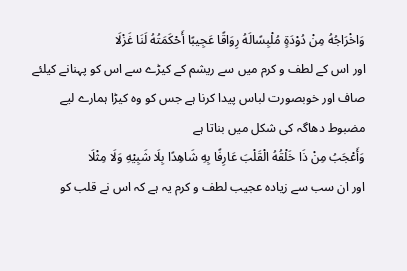وَاخْرَاجُهُ مِنْ دُوْدَةٍ مُلْبِسًالَهُ رِوَاقًا عَجِيبًا أَحْكَمَتُهُ لَنَا غَزْلَا
اور اس کے لطف و کرم میں سے ریشم کے کیڑے سے اس کو پہنانے کیلئے صاف اور خوبصورت لباس پیدا کرنا ہے جس کو وہ کیڑا ہمارے لیے مضبوط دھاگہ کی شکل میں بناتا ہے
وَأَعْجَبُ مِنْ ذَا خَلْقُهُ الْقَلْبَ عَارِفًا بِهِ شَاهِدًا بِلَا شَبِيْهِ وَلَا مِثْلَا
اور ان سب سے زیادہ عجیب لطف و کرم یہ ہے کہ اس نے قلب کو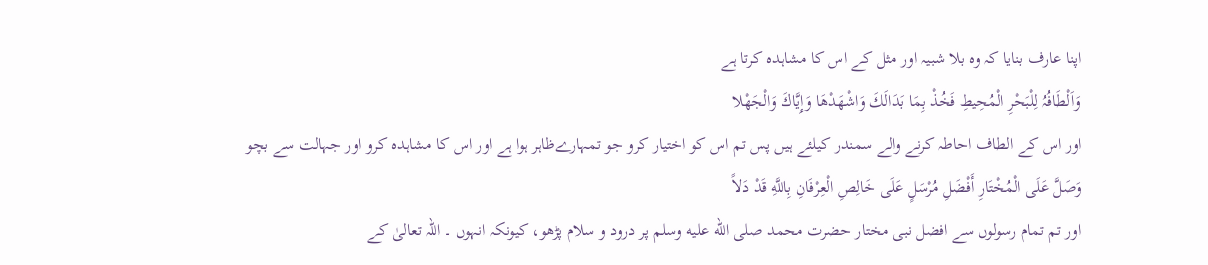اپنا عارف بنایا کہ وہ بلا شبیہ اور مثل کے اس کا مشاہدہ کرتا ہے
وَاَلْطَافُہُ لِلْبَحْرِ الْمُحِيطِ فَخُذْ بِمَا بَدَالَكَ وَاشْهَدْهَا وَإِيَّاكَ وَالْجَهْلا
اور اس کے الطاف احاطہ کرنے والے سمندر کیلئے ہیں پس تم اس کو اختیار کرو جو تمہارےظاہر ہوا ہے اور اس کا مشاہدہ کرو اور جہالت سے بچو
وَصَلَّ عَلَى الْمُخْتَارِ أَفْضَلِ مُرْسَلٍ عَلَى خَالِصِ الْعِرْفَانِ بِاللَّهِ قَدْ دَلاً
اور تم تمام رسولوں سے افضل نبی مختار حضرت محمد صلى الله عليه وسلم پر درود و سلام پڑھو، کیونکہ انہوں ۔ اللہ تعالیٰ کے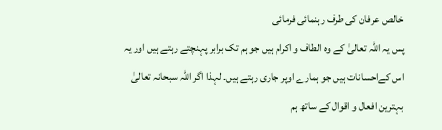خالص عرفان کی طرف رہنمائی فرمائی
پس یہ اللہ تعالیٰ کے وہ الطاف و اکرام ہیں جو ہم تک برابر پہنچتے رہتے ہیں اور یہ اس کےاحسانات ہیں جو ہمارے اوپر جاری رہتے ہیں۔ لہذا اگر اللہ سبحانہ تعالیٰ بہترین افعال و اقوال کے ساتھ ہم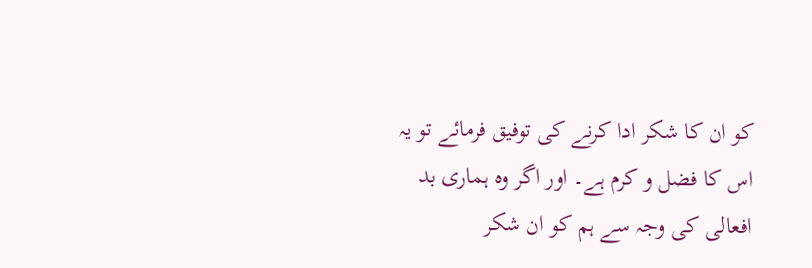کو ان کا شکر ادا کرنے کی توفیق فرمائے تو یہ اس کا فضل و کرم ہے۔ اور اگر وہ ہماری بد افعالی کی وجہ سے ہم کو ان شکر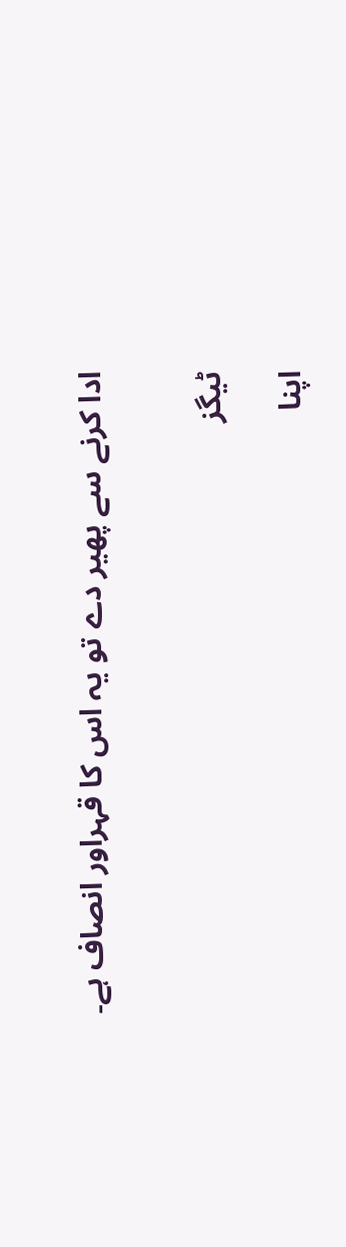ادا کرنے سے پھیر دے تو یہ اس کا قہراور انصاف ہے۔


ٹیگز

اپنا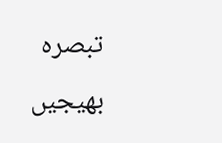تبصرہ بھیجیں